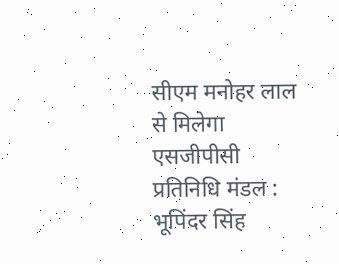सीएम मनोहर लाल से मिलेगा एसजीपीसी प्रतिनिधि मंडल : भूपिंदर सिंह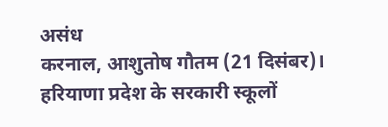असंध
करनाल, आशुतोष गौतम (21 दिसंबर)। हरियाणा प्रदेश के सरकारी स्कूलों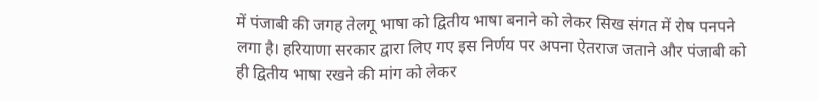में पंजाबी की जगह तेलगू भाषा को द्वितीय भाषा बनाने को लेकर सिख संगत में रोष पनपने लगा है। हरियाणा सरकार द्वारा लिए गए इस निर्णय पर अपना ऐतराज जताने और पंजाबी को ही द्वितीय भाषा रखने की मांग को लेकर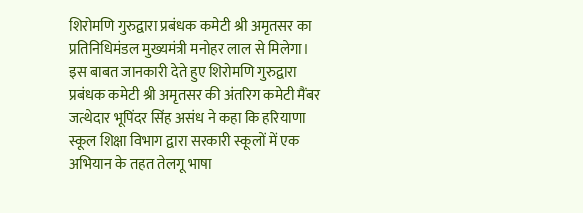शिरोमणि गुरुद्वारा प्रबंधक कमेटी श्री अमृतसर का प्रतिनिधिमंडल मुख्यमंत्री मनोहर लाल से मिलेगा। इस बाबत जानकारी देते हुए शिरोमणि गुरुद्वारा प्रबंधक कमेटी श्री अमृतसर की अंतरिग कमेटी मैंबर जत्थेदार भूपिंदर सिंह असंध ने कहा कि हरियाणा स्कूल शिक्षा विभाग द्वारा सरकारी स्कूलों में एक अभियान के तहत तेलगू भाषा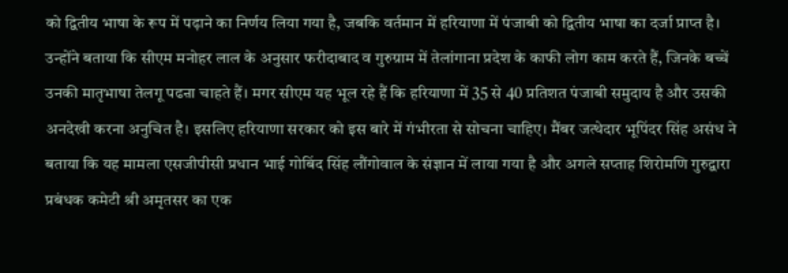को द्वितीय भाषा के रूप में पढ़ाने का निर्णय लिया गया है, जबकि वर्तमान में हरियाणा में पंजाबी को द्वितीय भाषा का दर्जा प्राप्त है। उन्होंने बताया कि सीएम मनोहर लाल के अनुसार फरीदाबाद व गुरुग्राम में तेलांगाना प्रदेश के काफी लोग काम करते हैं, जिनके बच्चें उनकी मातृभाषा तेलगू पढऩा चाहते हैं। मगर सीएम यह भूल रहे हैं कि हरियाणा में 35 से 40 प्रतिशत पंजाबी समुदाय है और उसकी अनदेखी करना अनुचित है। इसलिए हरियाणा सरकार को इस बारे में गंभीरता से सोचना चाहिए। मैंबर जत्थेदार भूपिंदर सिंह असंध ने बताया कि यह मामला एसजीपीसी प्रधान भाई गोबिंद सिंह लौंगोवाल के संज्ञान में लाया गया है और अगले सप्ताह शिरोमणि गुरुद्वारा प्रबंधक कमेटी श्री अमृतसर का एक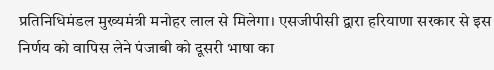प्रतिनिधिमंडल मुख्यमंत्री मनोहर लाल से मिलेगा। एसजीपीसी द्वारा हरियाणा सरकार से इस निर्णय को वापिस लेने पंजाबी को दूसरी भाषा का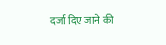दर्जा दिए जाने की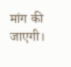मांग की जाएगी।